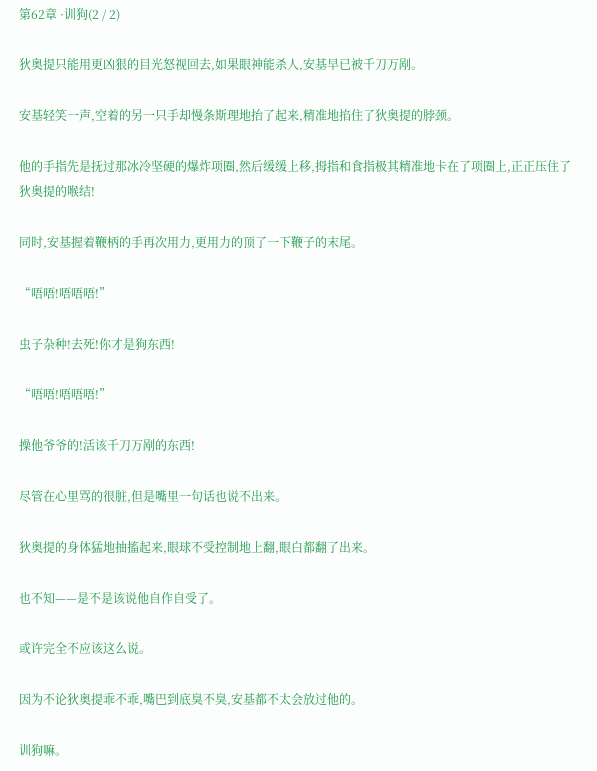第62章 ·训狗(2 / 2)

狄奥提只能用更凶狠的目光怒视回去,如果眼神能杀人,安基早已被千刀万剐。

安基轻笑一声,空着的另一只手却慢条斯理地抬了起来,精准地掐住了狄奥提的脖颈。

他的手指先是抚过那冰冷坚硬的爆炸项圈,然后缓缓上移,拇指和食指极其精准地卡在了项圈上,正正压住了狄奥提的喉结!

同时,安基握着鞭柄的手再次用力,更用力的顶了一下鞭子的末尾。

“唔唔!唔唔唔!”

虫子杂种!去死!你才是狗东西!

“唔唔!唔唔唔!”

操他爷爷的!活该千刀万剐的东西!

尽管在心里骂的很脏,但是嘴里一句话也说不出来。

狄奥提的身体猛地抽搐起来,眼球不受控制地上翻,眼白都翻了出来。

也不知——是不是该说他自作自受了。

或许完全不应该这么说。

因为不论狄奥提乖不乖,嘴巴到底臭不臭,安基都不太会放过他的。

训狗嘛。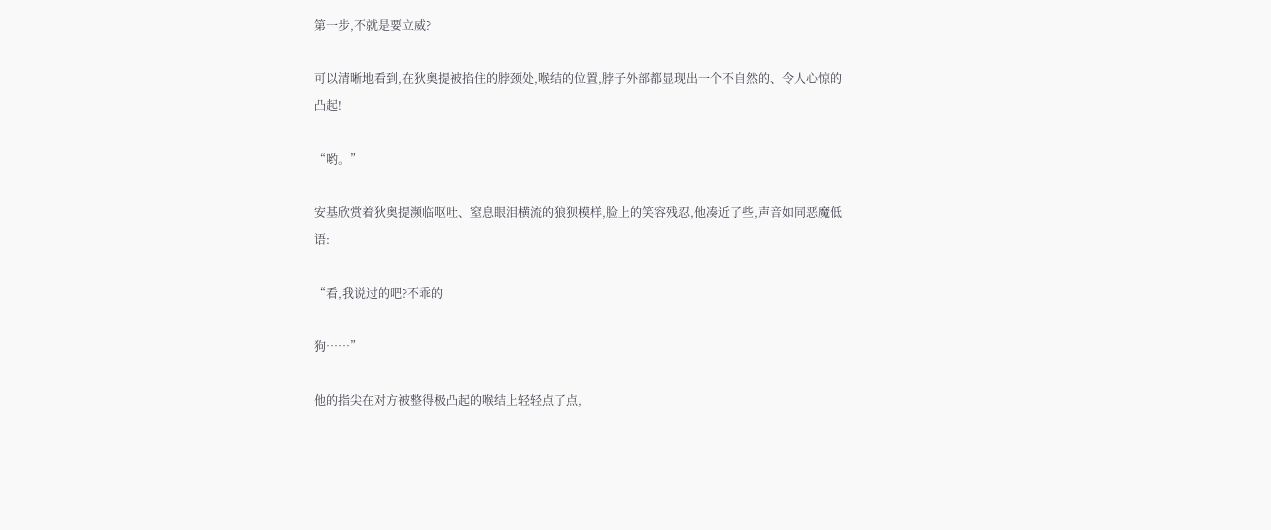第一步,不就是要立威?

可以清晰地看到,在狄奥提被掐住的脖颈处,喉结的位置,脖子外部都显现出一个不自然的、令人心惊的凸起!

“哟。”

安基欣赏着狄奥提濒临呕吐、窒息眼泪横流的狼狈模样,脸上的笑容残忍,他凑近了些,声音如同恶魔低语:

“看,我说过的吧?不乖的

狗……”

他的指尖在对方被整得极凸起的喉结上轻轻点了点,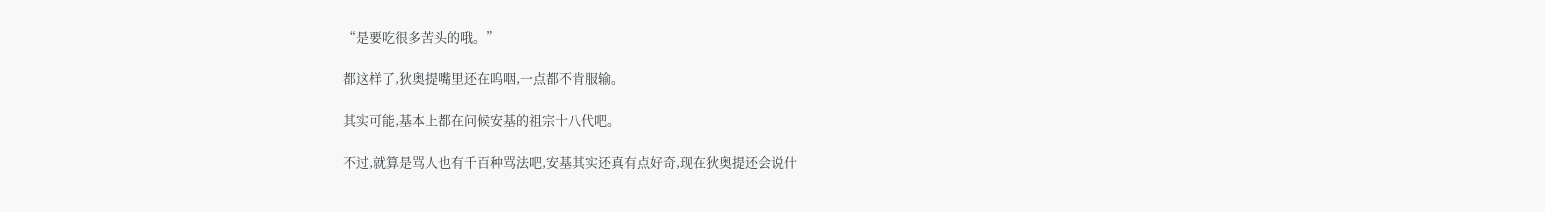“是要吃很多苦头的哦。”

都这样了,狄奥提嘴里还在呜咽,一点都不肯服输。

其实可能,基本上都在问候安基的祖宗十八代吧。

不过,就算是骂人也有千百种骂法吧,安基其实还真有点好奇,现在狄奥提还会说什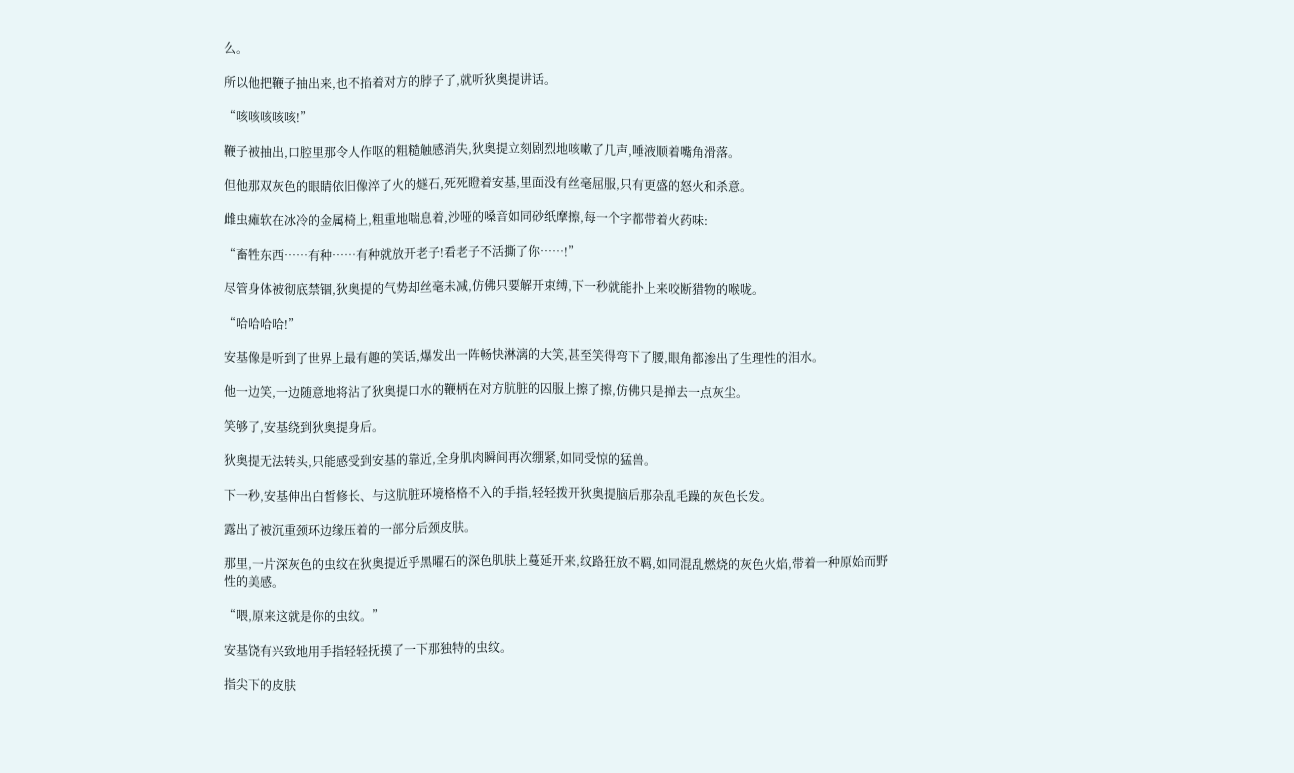么。

所以他把鞭子抽出来,也不掐着对方的脖子了,就听狄奥提讲话。

“咳咳咳咳咳!”

鞭子被抽出,口腔里那令人作呕的粗糙触感消失,狄奥提立刻剧烈地咳嗽了几声,唾液顺着嘴角滑落。

但他那双灰色的眼睛依旧像淬了火的燧石,死死瞪着安基,里面没有丝毫屈服,只有更盛的怒火和杀意。

雌虫瘫软在冰冷的金属椅上,粗重地喘息着,沙哑的嗓音如同砂纸摩擦,每一个字都带着火药味:

“畜牲东西……有种……有种就放开老子!看老子不活撕了你……!”

尽管身体被彻底禁锢,狄奥提的气势却丝毫未减,仿佛只要解开束缚,下一秒就能扑上来咬断猎物的喉咙。

“哈哈哈哈!”

安基像是听到了世界上最有趣的笑话,爆发出一阵畅快淋漓的大笑,甚至笑得弯下了腰,眼角都渗出了生理性的泪水。

他一边笑,一边随意地将沾了狄奥提口水的鞭柄在对方肮脏的囚服上擦了擦,仿佛只是掸去一点灰尘。

笑够了,安基绕到狄奥提身后。

狄奥提无法转头,只能感受到安基的靠近,全身肌肉瞬间再次绷紧,如同受惊的猛兽。

下一秒,安基伸出白皙修长、与这肮脏环境格格不入的手指,轻轻拨开狄奥提脑后那杂乱毛躁的灰色长发。

露出了被沉重颈环边缘压着的一部分后颈皮肤。

那里,一片深灰色的虫纹在狄奥提近乎黑曜石的深色肌肤上蔓延开来,纹路狂放不羁,如同混乱燃烧的灰色火焰,带着一种原始而野性的美感。

“喂,原来这就是你的虫纹。”

安基饶有兴致地用手指轻轻抚摸了一下那独特的虫纹。

指尖下的皮肤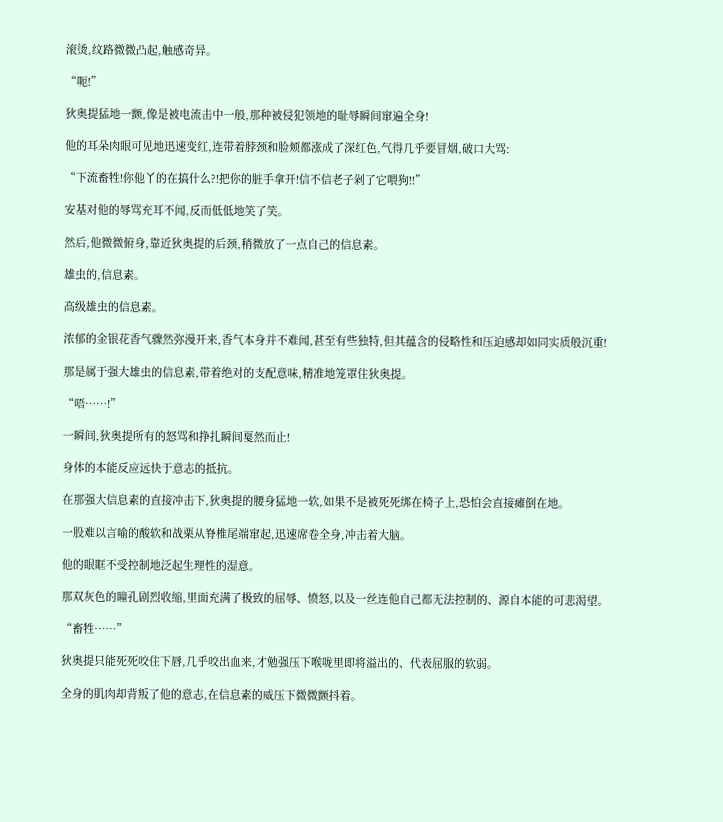滚烫,纹路微微凸起,触感奇异。

“呃!”

狄奥提猛地一颤,像是被电流击中一般,那种被侵犯领地的耻辱瞬间窜遍全身!

他的耳朵肉眼可见地迅速变红,连带着脖颈和脸颊都涨成了深红色,气得几乎要冒烟,破口大骂:

“下流畜牲!你他丫的在搞什么?!把你的脏手拿开!信不信老子剁了它喂狗!!”

安基对他的辱骂充耳不闻,反而低低地笑了笑。

然后,他微微俯身,靠近狄奥提的后颈,稍微放了一点自己的信息素。

雄虫的,信息素。

高级雄虫的信息素。

浓郁的金银花香气骤然弥漫开来,香气本身并不难闻,甚至有些独特,但其蕴含的侵略性和压迫感却如同实质般沉重!

那是属于强大雄虫的信息素,带着绝对的支配意味,精准地笼罩住狄奥提。

“唔……!”

一瞬间,狄奥提所有的怒骂和挣扎瞬间戛然而止!

身体的本能反应远快于意志的抵抗。

在那强大信息素的直接冲击下,狄奥提的腰身猛地一软,如果不是被死死绑在椅子上,恐怕会直接瘫倒在地。

一股难以言喻的酸软和战栗从脊椎尾端窜起,迅速席卷全身,冲击着大脑。

他的眼眶不受控制地泛起生理性的湿意。

那双灰色的瞳孔剧烈收缩,里面充满了极致的屈辱、愤怒,以及一丝连他自己都无法控制的、源自本能的可悲渴望。

“畜牲……”

狄奥提只能死死咬住下唇,几乎咬出血来,才勉强压下喉咙里即将溢出的、代表屈服的软弱。

全身的肌肉却背叛了他的意志,在信息素的威压下微微颤抖着。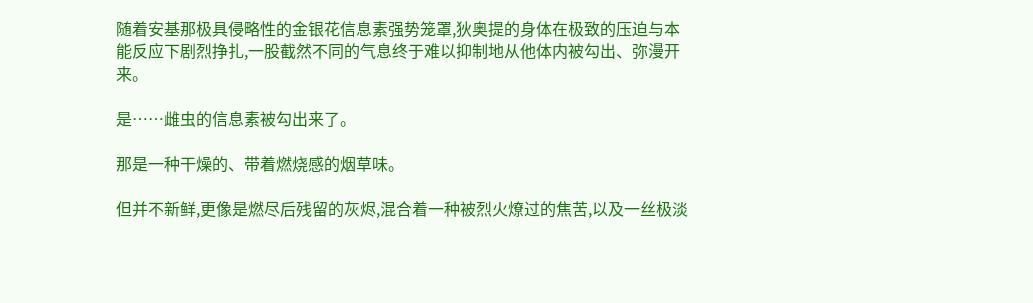随着安基那极具侵略性的金银花信息素强势笼罩,狄奥提的身体在极致的压迫与本能反应下剧烈挣扎,一股截然不同的气息终于难以抑制地从他体内被勾出、弥漫开来。

是……雌虫的信息素被勾出来了。

那是一种干燥的、带着燃烧感的烟草味。

但并不新鲜,更像是燃尽后残留的灰烬,混合着一种被烈火燎过的焦苦,以及一丝极淡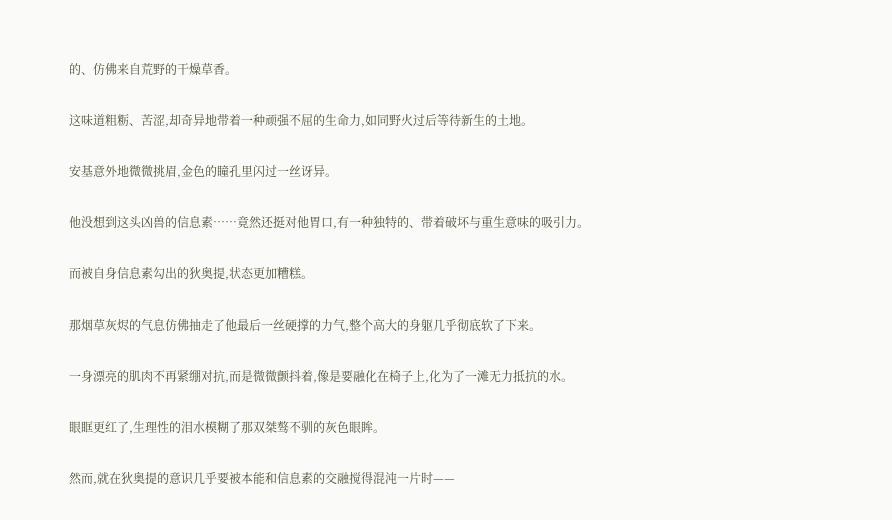的、仿佛来自荒野的干燥草香。

这味道粗粝、苦涩,却奇异地带着一种顽强不屈的生命力,如同野火过后等待新生的土地。

安基意外地微微挑眉,金色的瞳孔里闪过一丝讶异。

他没想到这头凶兽的信息素……竟然还挺对他胃口,有一种独特的、带着破坏与重生意味的吸引力。

而被自身信息素勾出的狄奥提,状态更加糟糕。

那烟草灰烬的气息仿佛抽走了他最后一丝硬撑的力气,整个高大的身躯几乎彻底软了下来。

一身漂亮的肌肉不再紧绷对抗,而是微微颤抖着,像是要融化在椅子上,化为了一滩无力抵抗的水。

眼眶更红了,生理性的泪水模糊了那双桀骜不驯的灰色眼眸。

然而,就在狄奥提的意识几乎要被本能和信息素的交融搅得混沌一片时——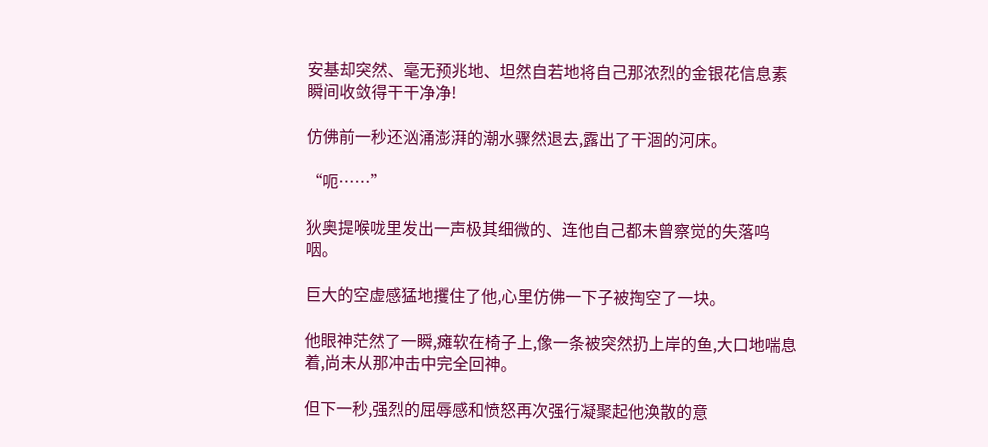安基却突然、毫无预兆地、坦然自若地将自己那浓烈的金银花信息素瞬间收敛得干干净净!

仿佛前一秒还汹涌澎湃的潮水骤然退去,露出了干涸的河床。

“呃……”

狄奥提喉咙里发出一声极其细微的、连他自己都未曾察觉的失落呜咽。

巨大的空虚感猛地攫住了他,心里仿佛一下子被掏空了一块。

他眼神茫然了一瞬,瘫软在椅子上,像一条被突然扔上岸的鱼,大口地喘息着,尚未从那冲击中完全回神。

但下一秒,强烈的屈辱感和愤怒再次强行凝聚起他涣散的意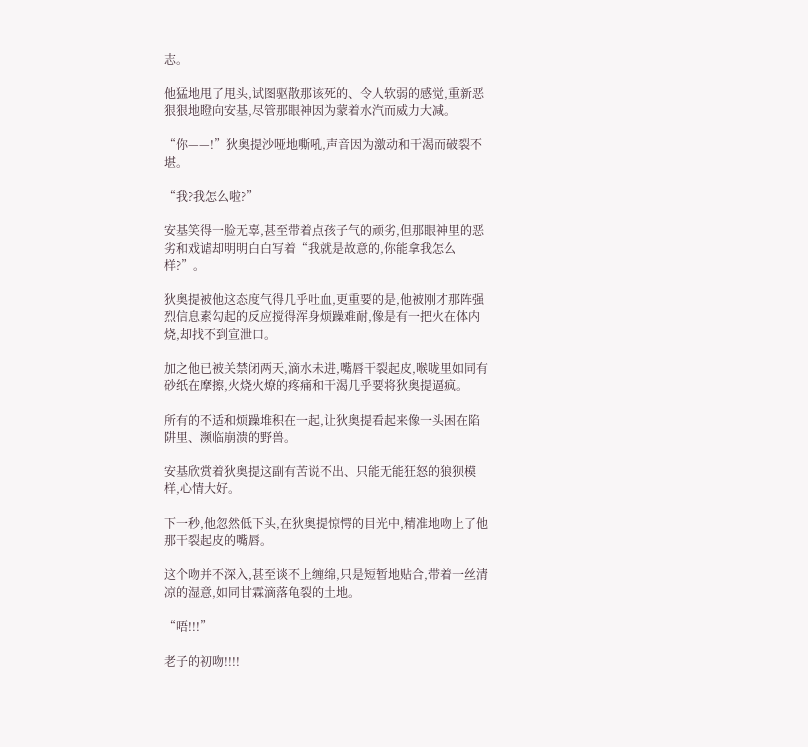志。

他猛地甩了甩头,试图驱散那该死的、令人软弱的感觉,重新恶狠狠地瞪向安基,尽管那眼神因为蒙着水汽而威力大减。

“你——!”狄奥提沙哑地嘶吼,声音因为激动和干渴而破裂不堪。

“我?我怎么啦?”

安基笑得一脸无辜,甚至带着点孩子气的顽劣,但那眼神里的恶劣和戏谑却明明白白写着“我就是故意的,你能拿我怎么样?”。

狄奥提被他这态度气得几乎吐血,更重要的是,他被刚才那阵强烈信息素勾起的反应搅得浑身烦躁难耐,像是有一把火在体内烧,却找不到宣泄口。

加之他已被关禁闭两天,滴水未进,嘴唇干裂起皮,喉咙里如同有砂纸在摩擦,火烧火燎的疼痛和干渴几乎要将狄奥提逼疯。

所有的不适和烦躁堆积在一起,让狄奥提看起来像一头困在陷阱里、濒临崩溃的野兽。

安基欣赏着狄奥提这副有苦说不出、只能无能狂怒的狼狈模样,心情大好。

下一秒,他忽然低下头,在狄奥提惊愕的目光中,精准地吻上了他那干裂起皮的嘴唇。

这个吻并不深入,甚至谈不上缠绵,只是短暂地贴合,带着一丝清凉的湿意,如同甘霖滴落龟裂的土地。

“唔!!!”

老子的初吻!!!!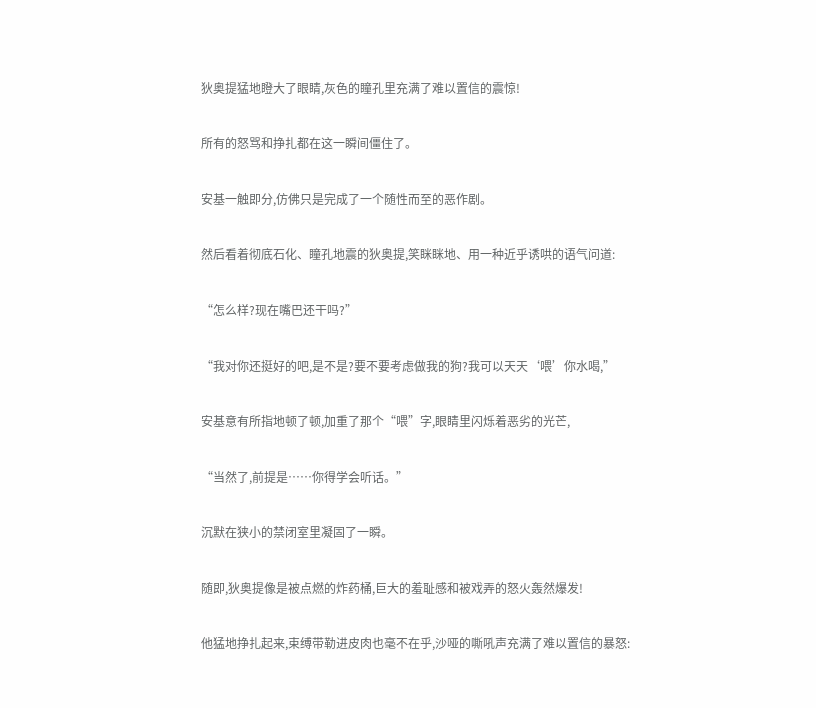狄奥提猛地瞪大了眼睛,灰色的瞳孔里充满了难以置信的震惊!

所有的怒骂和挣扎都在这一瞬间僵住了。

安基一触即分,仿佛只是完成了一个随性而至的恶作剧。

然后看着彻底石化、瞳孔地震的狄奥提,笑眯眯地、用一种近乎诱哄的语气问道:

“怎么样?现在嘴巴还干吗?”

“我对你还挺好的吧,是不是?要不要考虑做我的狗?我可以天天‘喂’你水喝,”

安基意有所指地顿了顿,加重了那个“喂”字,眼睛里闪烁着恶劣的光芒,

“当然了,前提是……你得学会听话。”

沉默在狭小的禁闭室里凝固了一瞬。

随即,狄奥提像是被点燃的炸药桶,巨大的羞耻感和被戏弄的怒火轰然爆发!

他猛地挣扎起来,束缚带勒进皮肉也毫不在乎,沙哑的嘶吼声充满了难以置信的暴怒: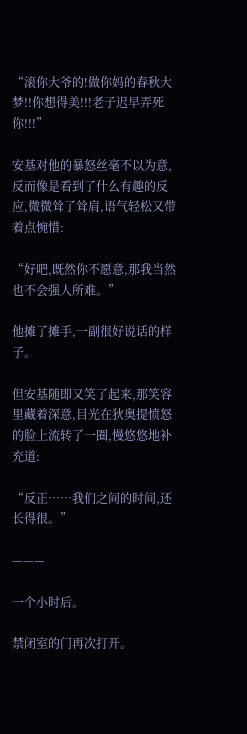“滚你大爷的!做你妈的春秋大梦!!你想得美!!!老子迟早弄死你!!!”

安基对他的暴怒丝毫不以为意,反而像是看到了什么有趣的反应,微微耸了耸肩,语气轻松又带着点惋惜:

“好吧,既然你不愿意,那我当然也不会强人所难。”

他摊了摊手,一副很好说话的样子。

但安基随即又笑了起来,那笑容里藏着深意,目光在狄奥提愤怒的脸上流转了一圈,慢悠悠地补充道:

“反正……我们之间的时间,还长得很。”

———

一个小时后。

禁闭室的门再次打开。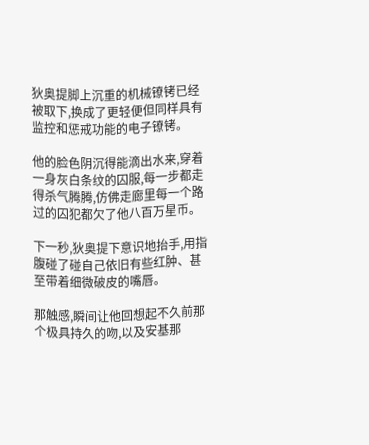狄奥提脚上沉重的机械镣铐已经被取下,换成了更轻便但同样具有监控和惩戒功能的电子镣铐。

他的脸色阴沉得能滴出水来,穿着一身灰白条纹的囚服,每一步都走得杀气腾腾,仿佛走廊里每一个路过的囚犯都欠了他八百万星币。

下一秒,狄奥提下意识地抬手,用指腹碰了碰自己依旧有些红肿、甚至带着细微破皮的嘴唇。

那触感,瞬间让他回想起不久前那个极具持久的吻,以及安基那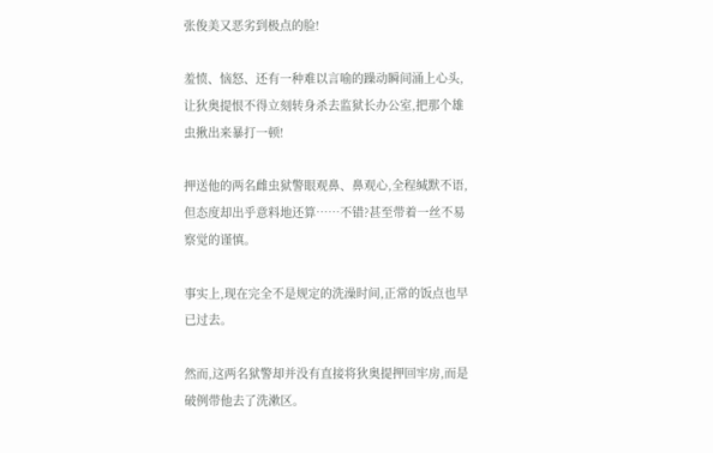张俊美又恶劣到极点的脸!

羞愤、恼怒、还有一种难以言喻的躁动瞬间涌上心头,让狄奥提恨不得立刻转身杀去监狱长办公室,把那个雄虫揪出来暴打一顿!

押送他的两名雌虫狱警眼观鼻、鼻观心,全程缄默不语,但态度却出乎意料地还算……不错?甚至带着一丝不易察觉的谨慎。

事实上,现在完全不是规定的洗澡时间,正常的饭点也早已过去。

然而,这两名狱警却并没有直接将狄奥提押回牢房,而是破例带他去了洗漱区。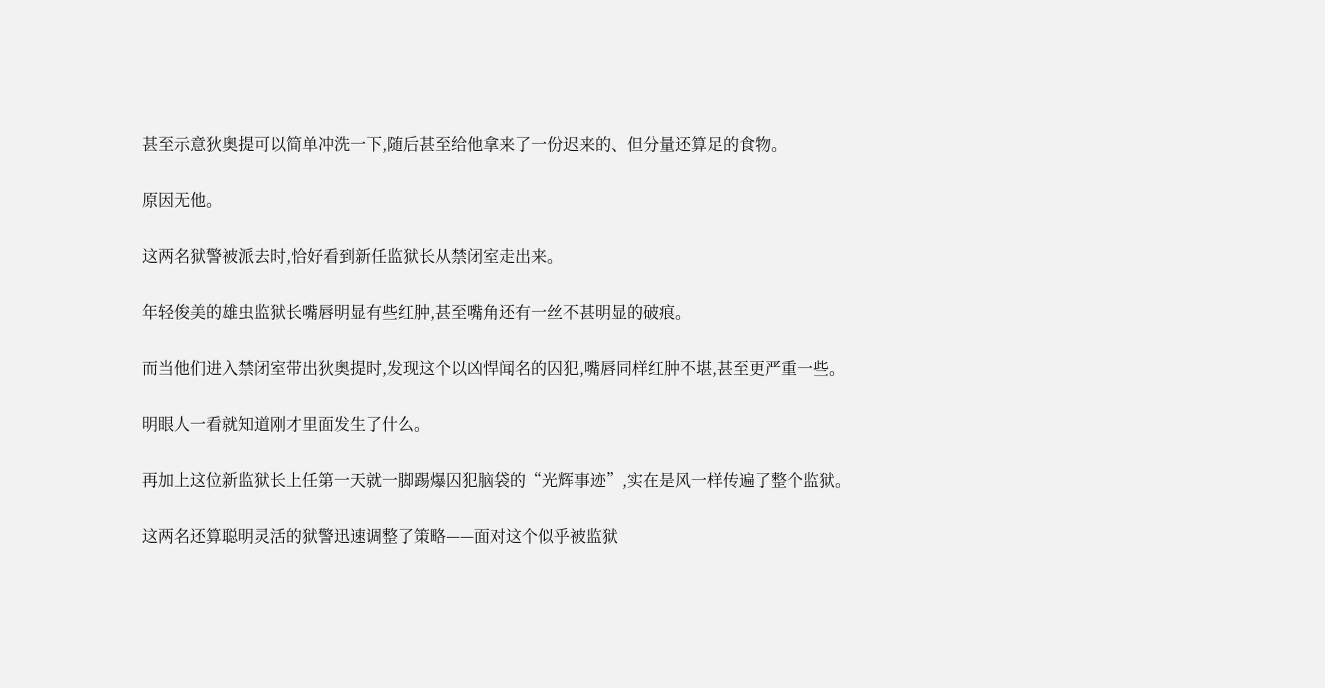甚至示意狄奥提可以简单冲洗一下,随后甚至给他拿来了一份迟来的、但分量还算足的食物。

原因无他。

这两名狱警被派去时,恰好看到新任监狱长从禁闭室走出来。

年轻俊美的雄虫监狱长嘴唇明显有些红肿,甚至嘴角还有一丝不甚明显的破痕。

而当他们进入禁闭室带出狄奥提时,发现这个以凶悍闻名的囚犯,嘴唇同样红肿不堪,甚至更严重一些。

明眼人一看就知道刚才里面发生了什么。

再加上这位新监狱长上任第一天就一脚踢爆囚犯脑袋的“光辉事迹”,实在是风一样传遍了整个监狱。

这两名还算聪明灵活的狱警迅速调整了策略——面对这个似乎被监狱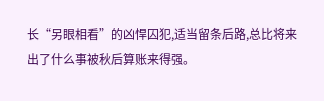长“另眼相看”的凶悍囚犯,适当留条后路,总比将来出了什么事被秋后算账来得强。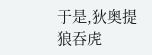于是,狄奥提狼吞虎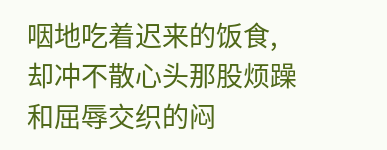咽地吃着迟来的饭食,却冲不散心头那股烦躁和屈辱交织的闷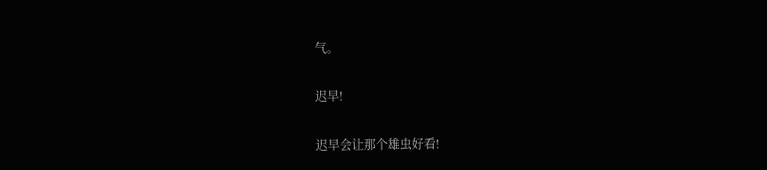气。

迟早!

迟早会让那个雄虫好看!